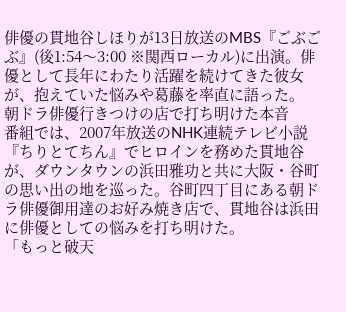俳優の貫地谷しほりが13日放送のMBS『ごぶごぶ』(後1:54〜3:00 ※関西ローカル)に出演。俳優として長年にわたり活躍を続けてきた彼女が、抱えていた悩みや葛藤を率直に語った。
朝ドラ俳優行きつけの店で打ち明けた本音
番組では、2007年放送のNHK連続テレビ小説『ちりとてちん』でヒロインを務めた貫地谷が、ダウンタウンの浜田雅功と共に大阪・谷町の思い出の地を巡った。谷町四丁目にある朝ドラ俳優御用達のお好み焼き店で、貫地谷は浜田に俳優としての悩みを打ち明けた。
「もっと破天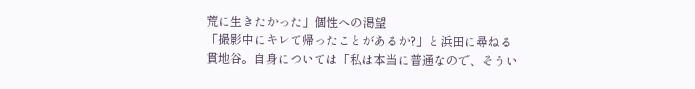荒に生きたかった」個性への渇望
「撮影中にキレて帰ったことがあるか?」と浜田に尋ねる貫地谷。自身については「私は本当に普通なので、そうい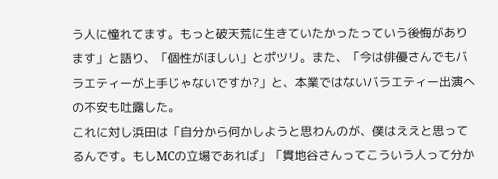う人に憧れてます。もっと破天荒に生きていたかったっていう後悔があります」と語り、「個性がほしい」とポツリ。また、「今は俳優さんでもバラエティーが上手じゃないですか?」と、本業ではないバラエティー出演への不安も吐露した。
これに対し浜田は「自分から何かしようと思わんのが、僕はええと思ってるんです。もしMCの立場であれば」「貫地谷さんってこういう人って分か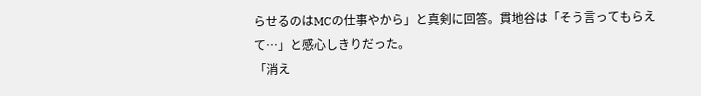らせるのはMCの仕事やから」と真剣に回答。貫地谷は「そう言ってもらえて…」と感心しきりだった。
「消え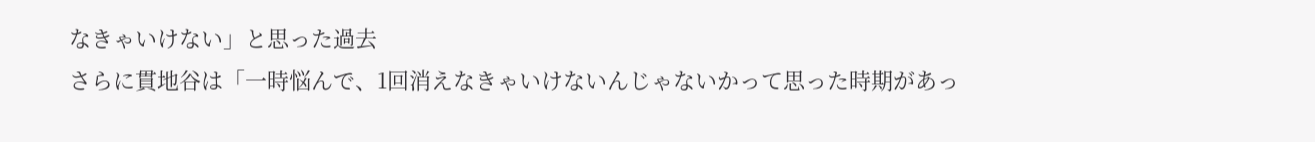なきゃいけない」と思った過去
さらに貫地谷は「一時悩んで、1回消えなきゃいけないんじゃないかって思った時期があっ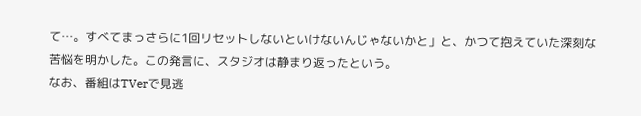て…。すべてまっさらに1回リセットしないといけないんじゃないかと」と、かつて抱えていた深刻な苦悩を明かした。この発言に、スタジオは静まり返ったという。
なお、番組はTVerで見逃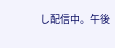し配信中。午後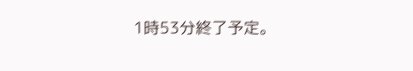1時53分終了予定。